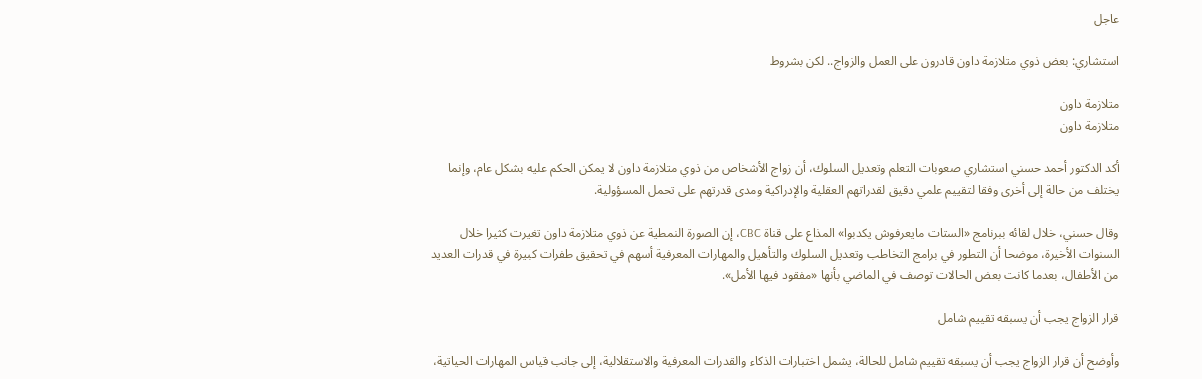عاجل

استشاري: بعض ذوي متلازمة داون قادرون على العمل والزواج.. لكن بشروط

متلازمة داون
متلازمة داون

أكد الدكتور أحمد حسني استشاري صعوبات التعلم وتعديل السلوك، أن زواج الأشخاص من ذوي متلازمة داون لا يمكن الحكم عليه بشكل عام، وإنما يختلف من حالة إلى أخرى وفقا لتقييم علمي دقيق لقدراتهم العقلية والإدراكية ومدى قدرتهم على تحمل المسؤولية.

وقال حسني، خلال لقائه ببرنامج «الستات مايعرفوش يكدبوا» المذاع على قناة CBC، إن الصورة النمطية عن ذوي متلازمة داون تغيرت كثيرا خلال السنوات الأخيرة، موضحا أن التطور في برامج التخاطب وتعديل السلوك والتأهيل والمهارات المعرفية أسهم في تحقيق طفرات كبيرة في قدرات العديد من الأطفال، بعدما كانت بعض الحالات توصف في الماضي بأنها «مفقود فيها الأمل».

قرار الزواج يجب أن يسبقه تقييم شامل

وأوضح أن قرار الزواج يجب أن يسبقه تقييم شامل للحالة، يشمل اختبارات الذكاء والقدرات المعرفية والاستقلالية، إلى جانب قياس المهارات الحياتية،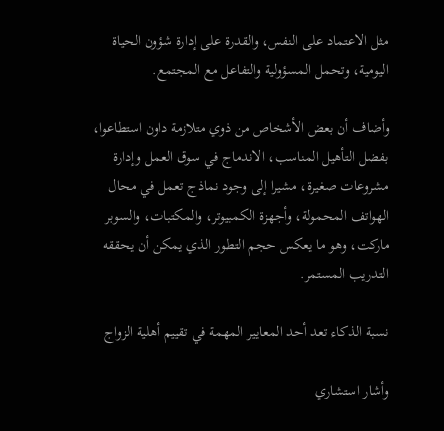مثل الاعتماد على النفس، والقدرة على إدارة شؤون الحياة اليومية، وتحمل المسؤولية والتفاعل مع المجتمع.

وأضاف أن بعض الأشخاص من ذوي متلازمة داون استطاعوا، بفضل التأهيل المناسب، الاندماج في سوق العمل وإدارة مشروعات صغيرة، مشيرا إلى وجود نماذج تعمل في محال الهواتف المحمولة، وأجهزة الكمبيوتر، والمكتبات، والسوبر ماركت، وهو ما يعكس حجم التطور الذي يمكن أن يحققه التدريب المستمر.

نسبة الذكاء تعد أحد المعايير المهمة في تقييم أهلية الزواج

وأشار استشاري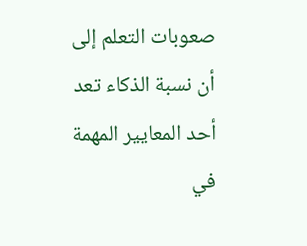صعوبات التعلم إلى أن نسبة الذكاء تعد أحد المعايير المهمة في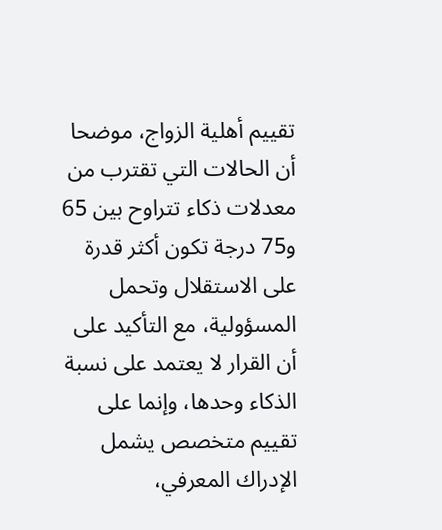تقييم أهلية الزواج، موضحا أن الحالات التي تقترب من معدلات ذكاء تتراوح بين 65 و75 درجة تكون أكثر قدرة على الاستقلال وتحمل المسؤولية، مع التأكيد على أن القرار لا يعتمد على نسبة الذكاء وحدها، وإنما على تقييم متخصص يشمل الإدراك المعرفي،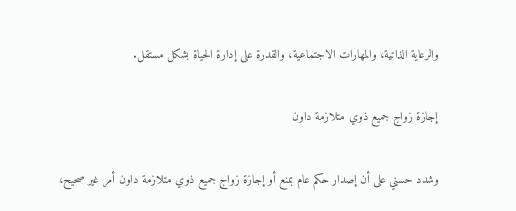والرعاية الذاتية، والمهارات الاجتماعية، والقدرة على إدارة الحياة بشكل مستقل.

إجازة زواج جميع ذوي متلازمة داون

وشدد حسني على أن إصدار حكم عام بمنع أو إجازة زواج جميع ذوي متلازمة داون أمر غير صحيح،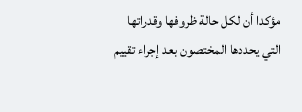مؤكدا أن لكل حالة ظروفها وقدراتها التي يحددها المختصون بعد إجراء تقييم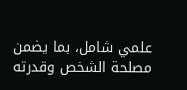علمي شامل، بما يضمن مصلحة الشخص وقدرته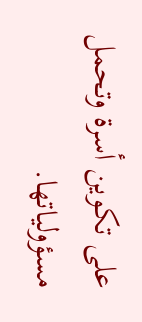على تكوين أسرة وتحمل مسؤولياتها.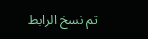تم نسخ الرابط